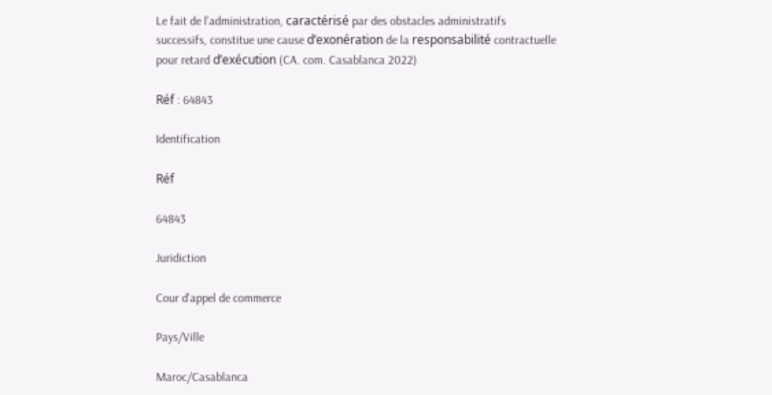Le fait de l’administration, caractérisé par des obstacles administratifs successifs, constitue une cause d’exonération de la responsabilité contractuelle pour retard d’exécution (CA. com. Casablanca 2022)

Réf : 64843

Identification

Réf

64843

Juridiction

Cour d'appel de commerce

Pays/Ville

Maroc/Casablanca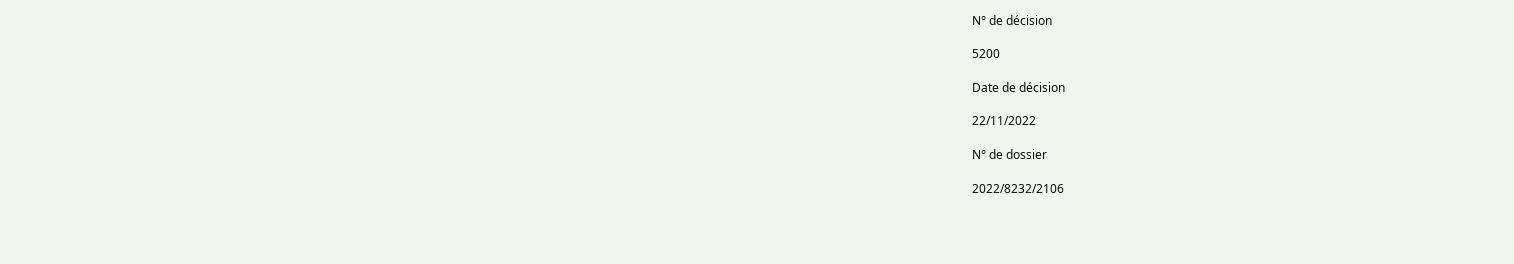N° de décision

5200

Date de décision

22/11/2022

N° de dossier

2022/8232/2106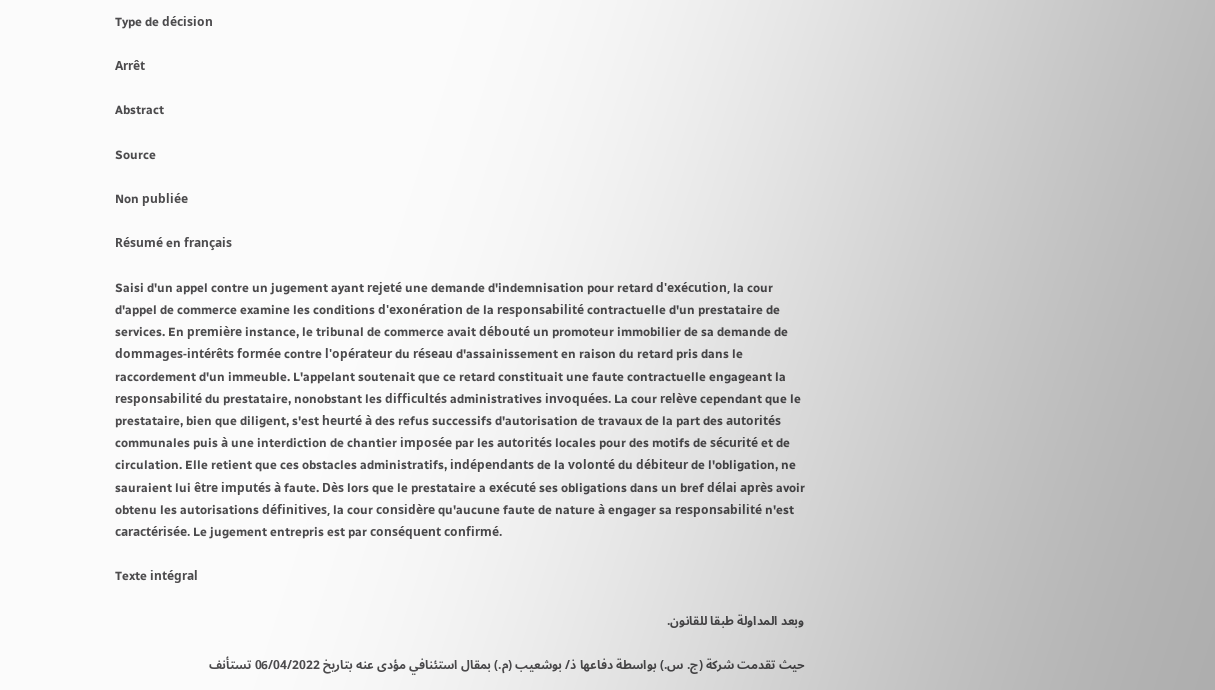Type de décision

Arrêt

Abstract

Source

Non publiée

Résumé en français

Saisi d'un appel contre un jugement ayant rejeté une demande d'indemnisation pour retard d'exécution, la cour d'appel de commerce examine les conditions d'exonération de la responsabilité contractuelle d'un prestataire de services. En première instance, le tribunal de commerce avait débouté un promoteur immobilier de sa demande de dommages-intérêts formée contre l'opérateur du réseau d'assainissement en raison du retard pris dans le raccordement d'un immeuble. L'appelant soutenait que ce retard constituait une faute contractuelle engageant la responsabilité du prestataire, nonobstant les difficultés administratives invoquées. La cour relève cependant que le prestataire, bien que diligent, s'est heurté à des refus successifs d'autorisation de travaux de la part des autorités communales puis à une interdiction de chantier imposée par les autorités locales pour des motifs de sécurité et de circulation. Elle retient que ces obstacles administratifs, indépendants de la volonté du débiteur de l'obligation, ne sauraient lui être imputés à faute. Dès lors que le prestataire a exécuté ses obligations dans un bref délai après avoir obtenu les autorisations définitives, la cour considère qu'aucune faute de nature à engager sa responsabilité n'est caractérisée. Le jugement entrepris est par conséquent confirmé.

Texte intégral

وبعد المداولة طبقا للقانون.

حيث تقدمت شركة (ج. س.) بواسطة دفاعها ذ/ بوشعيب (م.) بمقال استئنافي مؤدى عنه بتاريخ 06/04/2022 تستأنف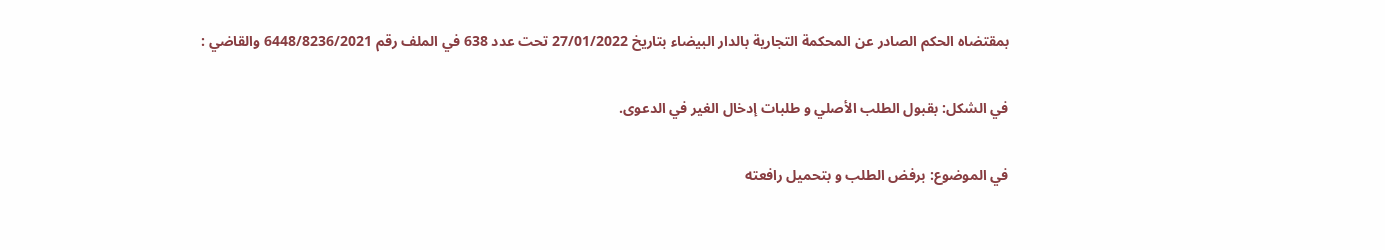بمقتضاه الحكم الصادر عن المحكمة التجارية بالدار البيضاء بتاريخ 27/01/2022 تحت عدد 638 في الملف رقم 6448/8236/2021 والقاضي :

في الشكل: بقبول الطلب الأصلي و طلبات إدخال الغير في الدعوى.

في الموضوع: برفض الطلب و بتحميل رافعته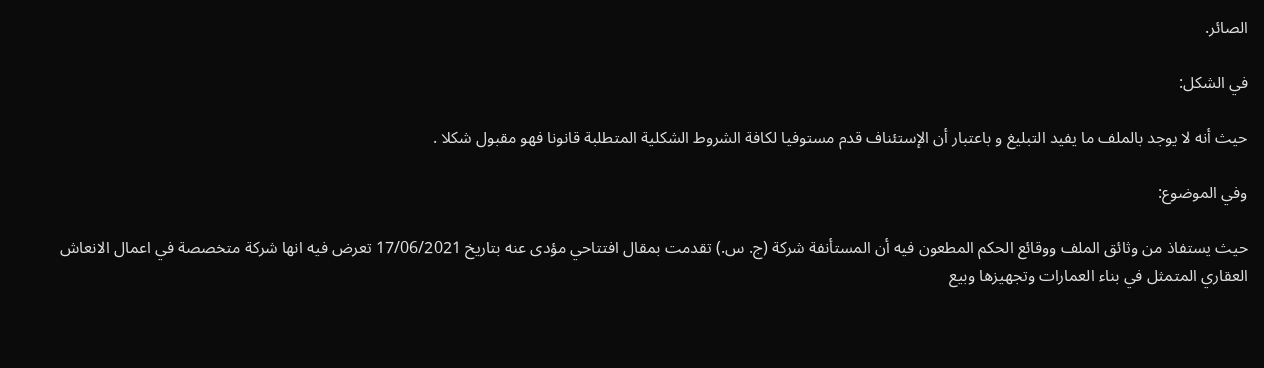الصائر.

في الشكل:

حيث أنه لا يوجد بالملف ما يفيد التبليغ و باعتبار أن الإستئناف قدم مستوفيا لكافة الشروط الشكلية المتطلبة قانونا فهو مقبول شكلا .

وفي الموضوع:

حيث يستفاذ من وثائق الملف ووقائع الحكم المطعون فيه أن المستأنفة شركة (ج. س.) تقدمت بمقال افتتاحي مؤدى عنه بتاريخ 17/06/2021 تعرض فيه انها شركة متخصصة في اعمال الانعاش العقاري المتمثل في بناء العمارات وتجهيزها وبيع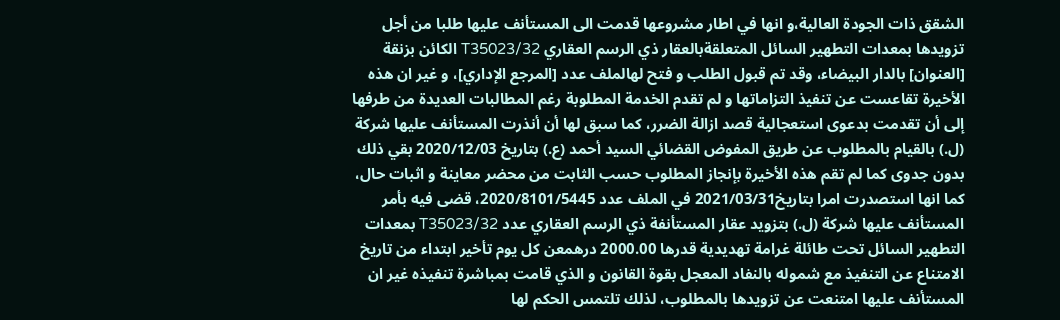الشقق ذات الجودة العالية،و انها في اطار مشروعها قدمت الى المستأنف عليها طلبا من أجل تزويدها بمعدات التطهير السائل المتعلقةبالعقار ذي الرسم العقاري T35023/32 الكائن بزنقة [العنوان] بالدار البيضاء، وقد تم قبول الطلب و فتح لهالملف عدد [المرجع الإداري]، و غير ان هذه الأخيرة تقاعست عن تنفيذ التزاماتها و لم تقدم الخدمة المطلوبة رغم المطالبات العديدة من طرفها إلى أن تقدمت بدعوى استعجالية قصد ازالة الضرر، كما سبق لها أن أنذرت المستأنف عليها شركة (ل.) بالقيام بالمطلوب عن طريق المفوض القضائي السيد أحمد (ع.) بتاريخ 2020/12/03 بقي ذلك بدون جدوى كما لم تقم هذه الأخيرة بإنجاز المطلوب حسب الثابت من محضر معاينة و اثبات حال، كما انها استصدرت امرا بتاريخ2021/03/31 في الملف عدد 2020/8101/5445، قضى فيه بأمر المستأنف عليها شركة (ل.) بتزويد عقار المستأنفة ذي الرسم العقاري عدد T35023/32 بمعدات التطهير السائل تحت طائلة غرامة تهديدية قدرها 2000.00 درهمعن كل يوم تأخير ابتداء من تاريخ الامتناع عن التنفيذ مع شموله بالنفاد المعجل بقوة القانون و الذي قامت بمباشرة تنفيذه غير ان المستأنف عليها امتنعت عن تزويدها بالمطلوب، لذلك تلتمس الحكم لها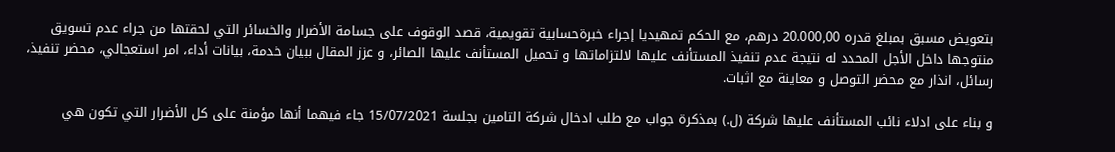بتعويض مسبق بمبلغ قدره 20.000,00 درهم، مع الحكم تمهيديا إجراء خبرةحسابية تقويمية، قصد الوقوف على جسامة الأضرار والخسائر التي لحقتها من جراء عدم تسويق منتوجها داخل الأجل المحدد له نتيجة عدم تنفيذ المستأنف عليها لالتزاماتها و تحميل المستأنف عليها الصائر، و عزز المقال ببيان خدمة، بيانات أداء، امر استعجالي، محضر تنفيذ، رسائل، انذار مع محضر التوصل و معاينة مع اثبات.

و بناء على ادلاء نائب المستأنف عليها شركة (ل.) بمذكرة جواب مع طلب ادخال شركة التامين بجلسة 15/07/2021 جاء فيهما أنها مؤمنة على كل الأضرار التي تكون هي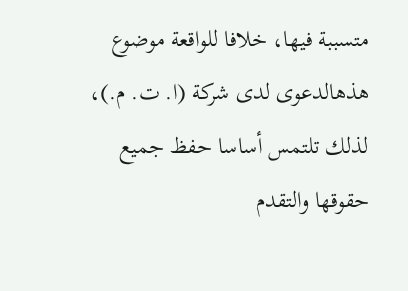متسببة فيها، خلافا للواقعة موضوع هذهالدعوى لدى شركة (ا. ت. م.)، لذلك تلتمس أساسا حفظ جميع حقوقها والتقدم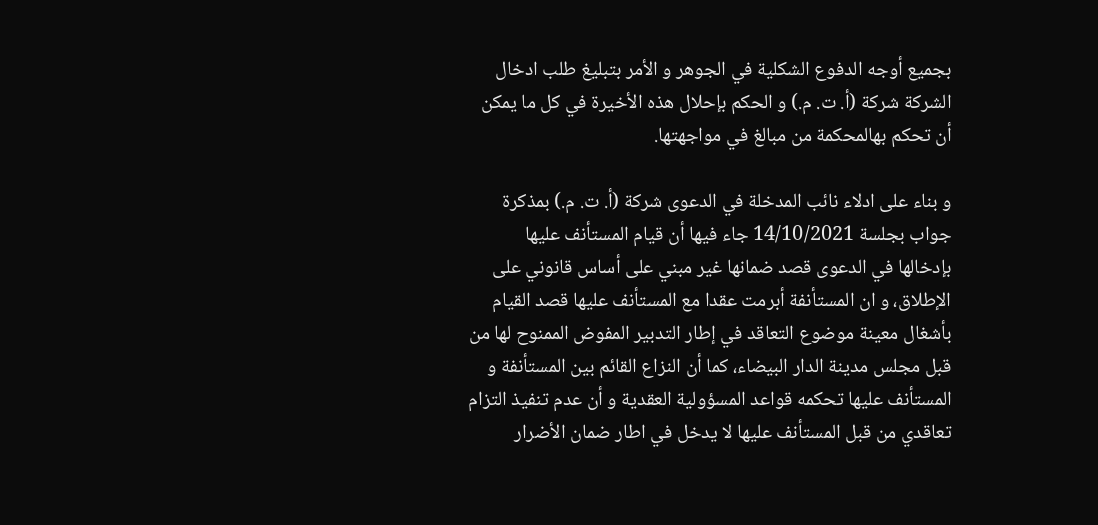بجميع أوجه الدفوع الشكلية في الجوهر و الأمر بتبليغ طلب ادخال الشركة شركة (أ. ت. م.) و الحكم بإحلال هذه الأخيرة في كل ما يمكن أن تحكم بهالمحكمة من مبالغ في مواجهتها.

و بناء على ادلاء نائب المدخلة في الدعوى شركة (أ. ت. م.) بمذكرة جواب بجلسة 14/10/2021 جاء فيها أن قيام المستأنف عليها بإدخالها في الدعوى قصد ضمانها غير مبني على أساس قانوني على الإطلاق، و ان المستأنفة أبرمت عقدا مع المستأنف عليها قصد القيام بأشغال معينة موضوع التعاقد في إطار التدبير المفوض الممنوح لها من قبل مجلس مدينة الدار البيضاء، كما أن النزاع القائم بين المستأنفة و المستأنف عليها تحكمه قواعد المسؤولية العقدية و أن عدم تنفيذ التزام تعاقدي من قبل المستأنف عليها لا يدخل في اطار ضمان الأضرار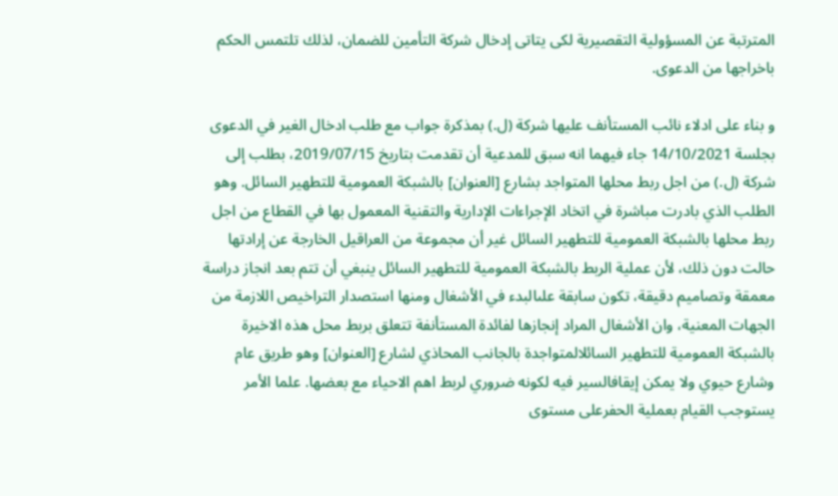المترتبة عن المسؤولية التقصيرية لكى يتاتی إدخال شركة التأمين للضمان، لذلك تلتمس الحكم باخراجها من الدعوى.

و بناء على ادلاء نائب المستأنف عليها شركة (ل.) بمذكرة جواب مع طلب ادخال الغير في الدعوى بجلسة 14/10/2021 جاء فيهما انه سبق للمدعية أن تقدمت بتاريخ 2019/07/15، بطلب إلى شركة (ل.) من اجل ربط محلها المتواجد بشارع [العنوان] بالشبكة العمومية للتطهير السائل. وهو الطلب الذي بادرت مباشرة في اتخاد الإجراءات الإدارية والتقنية المعمول بها في القطاع من اجل ربط محلها بالشبكة العمومية للتطهير السائل غير أن مجموعة من العراقيل الخارجة عن إرادتها حالت دون ذلك، لأن عملية الربط بالشبكة العمومية للتطهير السائل ينبغي أن تتم بعد انجاز دراسة معمقة وتصاميم دقيقة، تكون سابقة علىالبدء في الأشغال ومنها استصدار التراخيص اللازمة من الجهات المعنية، وان الأشغال المراد إنجازها لفائدة المستأنفة تتعلق بربط محل هذه الاخيرة بالشبكة العمومية للتطهير السائلالمتواجدة بالجانب المحاذي لشارع [العنوان] وهو طريق عام وشارع حيوي ولا يمكن إيقافالسير فيه لكونه ضروري لربط اهم الاحياء مع بعضها. علما الأمر يستوجب القيام بعملية الحفرعلى مستوى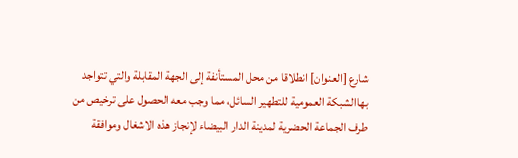شارع [العنوان] انطلاقا من محل المستأنفة إلى الجهة المقابلة والتي تتواجد بهاالشبكة العمومية للتطهير السائل، مما وجب معه الحصول على ترخيص من طرف الجماعة الحضرية لمدينة الدار البيضاء لإنجاز هذه الاشغال وموافقة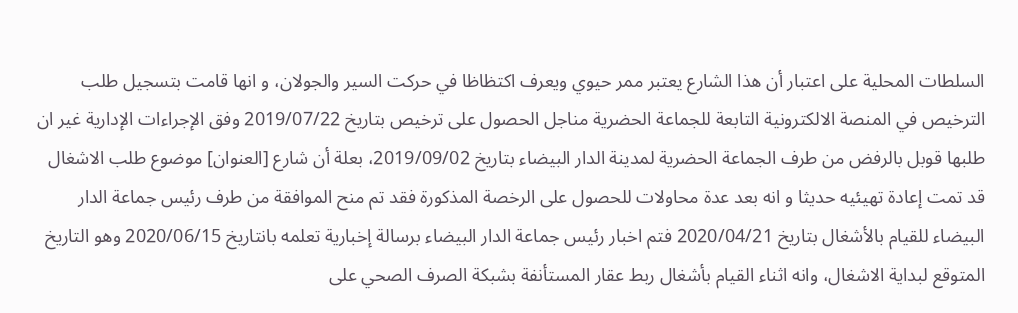السلطات المحلية على اعتبار أن هذا الشارع يعتبر ممر حيوي ويعرف اكتظاظا في حركت السير والجولان، و انها قامت بتسجيل طلب الترخيص في المنصة الالكترونية التابعة للجماعة الحضرية مناجل الحصول على ترخيص بتاريخ 2019/07/22 وفق الإجراءات الإدارية غير ان طلبها قوبل بالرفض من طرف الجماعة الحضرية لمدينة الدار البيضاء بتاريخ 2019/09/02، بعلة أن شارع [العنوان] موضوع طلب الاشغال قد تمت إعادة تهيئيه حديثا و انه بعد عدة محاولات للحصول على الرخصة المذكورة فقد تم منح الموافقة من طرف رئيس جماعة الدار البيضاء للقيام بالأشغال بتاريخ 2020/04/21 فتم اخبار رئيس جماعة الدار البيضاء برسالة إخبارية تعلمه بانتاریخ 2020/06/15 وهو التاريخ المتوقع لبداية الاشغال، وانه اثناء القيام بأشغال ربط عقار المستأنفة بشبكة الصرف الصحي على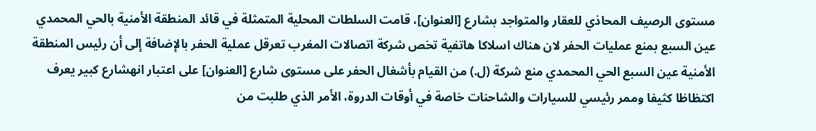مستوى الرصيف المحاذي للعقار والمتواجد بشارع [العنوان]، قامت السلطات المحلية المتمثلة في قائد المنطقة الأمنية بالحي المحمدي عين السبع بمنع عمليات الحفر لان هناك اسلاکا هاتفية تخص شركة اتصالات المغرب تعرقل عملية الحفر بالإضافة إلى أن رئيس المنطقة الأمنية عين السبع الحي المحمدي منع شركة (ل.) من القيام بأشغال الحفر على مستوى شارع [العنوان] على اعتبار انهشارع كبير يعرف اكتظاظا كثيفا وممر رئيسي للسيارات والشاحنات خاصة في أوقات الدروة، الأمر الذي طلبت من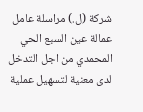شركة (ل.) مراسلة عامل عمالة عين السبع الحي المحمدي من اجل التدخل لدى معنية لتسهيل عملية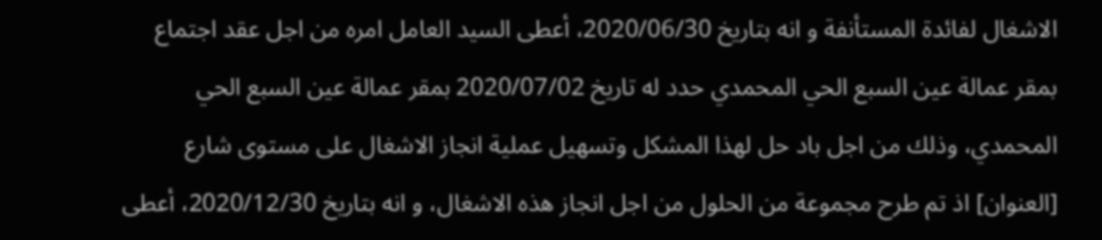الاشغال لفائدة المستأنفة و انه بتاريخ 2020/06/30، أعطى السيد العامل امره من اجل عقد اجتماع بمقر عمالة عين السبع الحي المحمدي حدد له تاريخ 2020/07/02 بمقر عمالة عين السبع الحي المحمدي، وذلك من اجل باد حل لهذا المشكل وتسهيل عملية انجاز الاشغال على مستوى شارع [العنوان] اذ تم طرح مجموعة من الحلول من اجل انجاز هذه الاشغال، و انه بتاريخ 2020/12/30، أعطى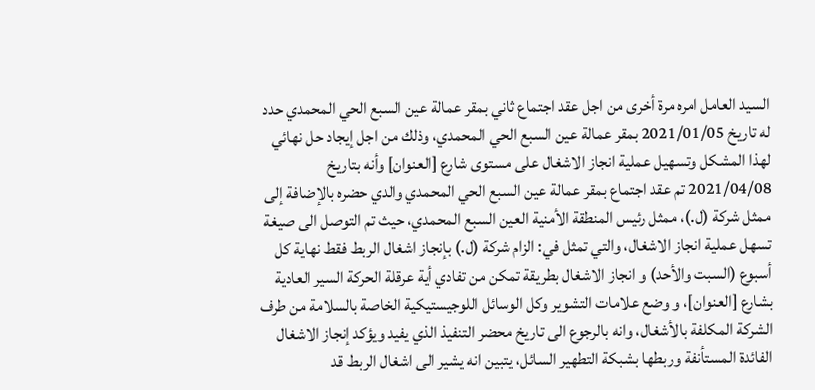السيد العامل امره مرة أخرى من اجل عقد اجتماع ثاني بمقر عمالة عين السبع الحي المحمدي حدد له تاريخ 2021/01/05 بمقر عمالة عين السبع الحي المحمدي، وذلك من اجل إيجاد حل نهائي لهذا المشكل وتسهيل عملية انجاز الاشغال على مستوى شارع [العنوان] وأنه بتاريخ 2021/04/08 تم عقد اجتماع بمقر عمالة عين السبع الحي المحمدي والدي حضره بالإضافة إلى ممثل شركة (ل.)، ممثل رئيس المنطقة الأمنية العين السبع المحمدي، حيث تم التوصل الى صيغة تسهل عملية انجاز الاشغال، والتي تمثل في: الزام شركة (ل.) بإنجاز اشغال الربط فقط نهاية كل أسبوع (السبت والأحد) و انجاز الاشغال بطريقة تمكن من تفادي أية عرقلة الحركة السير العادية بشارع [العنوان]، و وضع علامات التشوير وكل الوسائل اللوجيستيكية الخاصة بالسلامة من طرف الشركة المكلفة بالأشغال، وانه بالرجوع الى تاريخ محضر التنفيذ الذي يفيد ويؤكد إنجاز الاشغال الفائدة المستأنفة وربطها بشبكة التطهير السائل، يتبين انه يشير الى اشغال الربط قد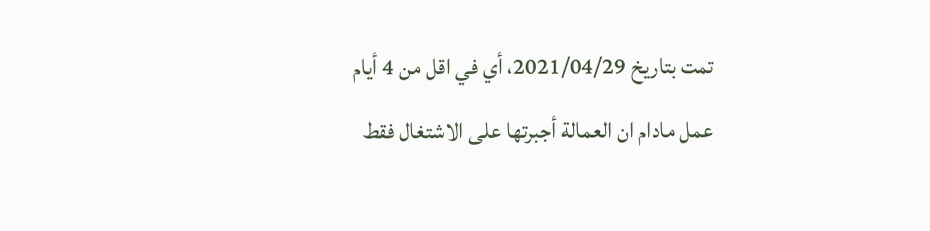تمت بتاريخ 2021/04/29، أي في اقل من 4 أيام عمل مادام ان العمالة أجبرتها على الاشتغال فقط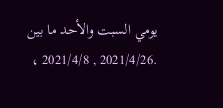يومي السبت والأحد ما بين .2021/4/26 , 2021/4/8 ،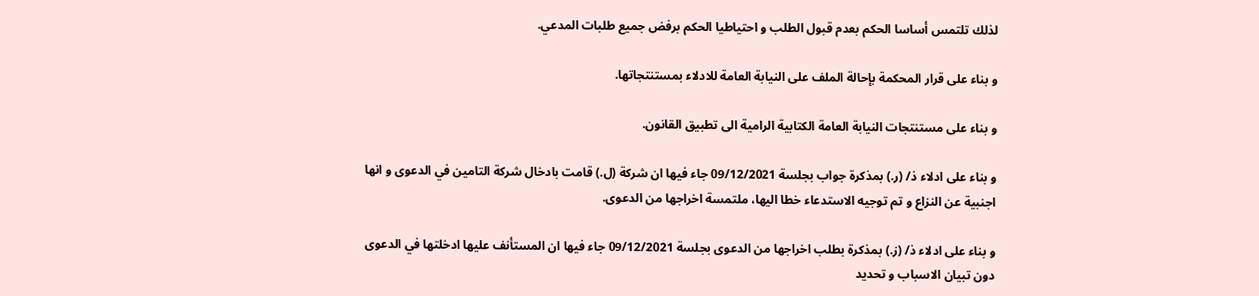لذلك تلتمس أساسا الحكم بعدم قبول الطلب و احتياطيا الحكم برفض جميع طلبات المدعي.

و بناء على قرار المحكمة بإحالة الملف على النيابة العامة للادلاء بمستنتجاتها.

و بناء على مستنتجات النيابة العامة الكتابية الرامية الى تطبيق القانون.

و بناء على ادلاء ذ/ (ر.) بمذكرة جواب بجلسة 09/12/2021 جاء فيها ان شركة (ل.) قامت بادخال شركة التامين في الدعوى و انها اجنبية عن النزاع و تم توجيه الاستدعاء خطا اليها، ملتمسة اخراجها من الدعوى.

و بناء على ادلاء ذ/ (ز.) بمذكرة بطلب اخراجها من الدعوى بجلسة 09/12/2021 جاء فيها ان المستأنف عليها ادخلتها في الدعوى دون تبيان الاسباب و تحديد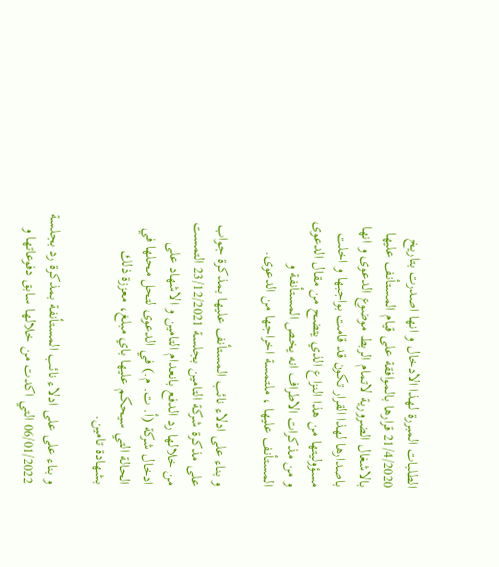الطلبات المبررة لهذا الادخال و انها اصدرت بتاريخ 21/4/2020 قرارها بالموافقة على قيام المستأنف عليها بالاشغال الضرورية لاتمام الربط موضوع الدعوى و انها باصدارها لهذا القرار تكون قد قامت بواجبها و اخلت مسؤوليتها من هذا النزاع الذي يتضح من مقال الدعوى و من مذكرات الاطراف انه يخص المستأنفة و المستأنف عليها ، ملتمسة اخراجها من الدعوى.

و بناء على ادلاء نائب المستأنف عليها بمذكرة جواب على مذكرة شركة التامين بجلسة 23/12/2021 التمست من خلالها رد الدفع بانعدام التامين و الاشهاد على ادخال شركة (أ. ت. م.) في الدعوى لتحل محلها في الحالة التي سيحكم عليها باي مبلغ، معززة ذلك بشهادة تامين.

و بناء على على ادلاء نائب المستأنفة بمذكرة رد بجلسة 06/01/2022 التي اكدت من خلالها سابق دفوعاتها و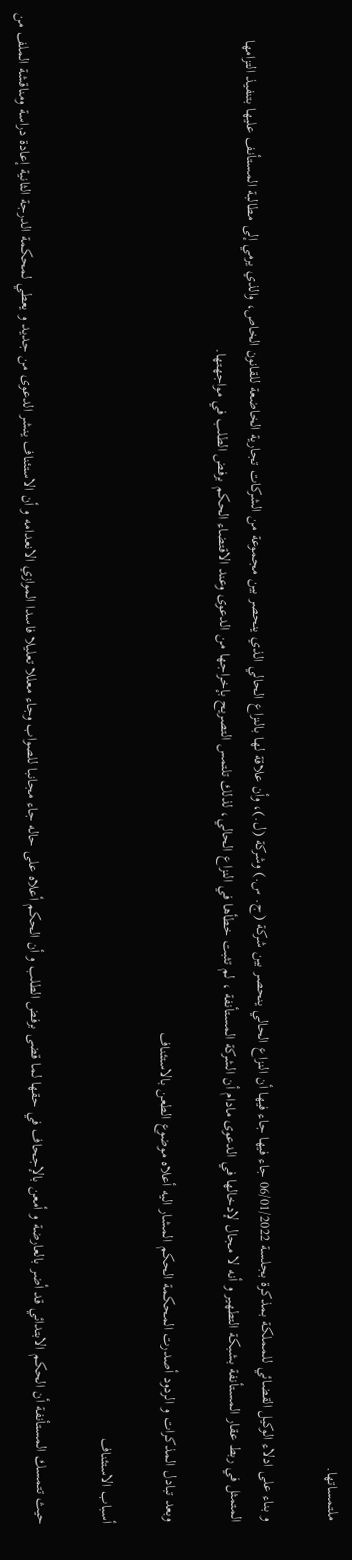ملتمساتها.

و بناء على ادلاء الوكيل القضائي للمملكة بمذكرة بجلسة 06/01/2022 جاء فيها جاء فيها أن النزاع الحالي ينحصر بين شركة (ج. س.) وشركة (ل.)، وأن علاقة لها بالنزاع الحالي الذي ينحصر بين مجموعة من الشركات تجارية الخاضعة للقانون الخاص، والذي يرمي إلى مطالبة المستأنف عليها بتنفيذ التزامها المتمثل في ربط عقار المستأنفة بشبكة التطهير و أنه لا مجال لإدخالها في الدعوى مادام أن الشركة المستأنفة ، لم تثبت خطأها في النزاع الحالي، لذلك تلتمس التصريح بإخراجها من الدعوى وعند الاقتضاء الحكم برفض الطلب في مواجهتها.

وبعد تبادل المذكرات و الردود أصدرت المحكمة الحكم المشار اليه أعلاه موضوع الطعن بالاستئناف

أسباب الاستئناف

حيث تتمسك المستأنفة أن الحكم الابتدائي قد أضر بالعارضة و أمعن بالإجحاف في حقها لما قضى برفض الطلب و أن الحكم أعلاه على حاله جاء مجانبا للصواب وجاء معللا تعليلا فاسدا الموازي الانعدامه و أن الاستئناف ينشر الدعوى من جديد و يعطي لمحكمة الدرجة الثانية إعادة دراسة ومناقشة الملف من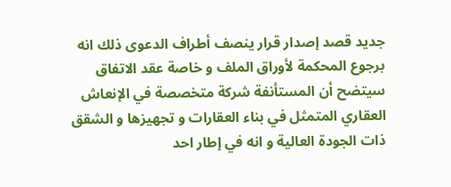جديد قصد إصدار قرار ينصف أطراف الدعوى ذلك انه برجوع المحكمة لأوراق الملف و خاصة عقد الاتفاق سيتضح أن المستأنفة شركة متخصصة في الإنعاش العقاري المتمثل في بناء العقارات و تجهيزها و الشقق ذات الجودة العالية و انه في إطار احد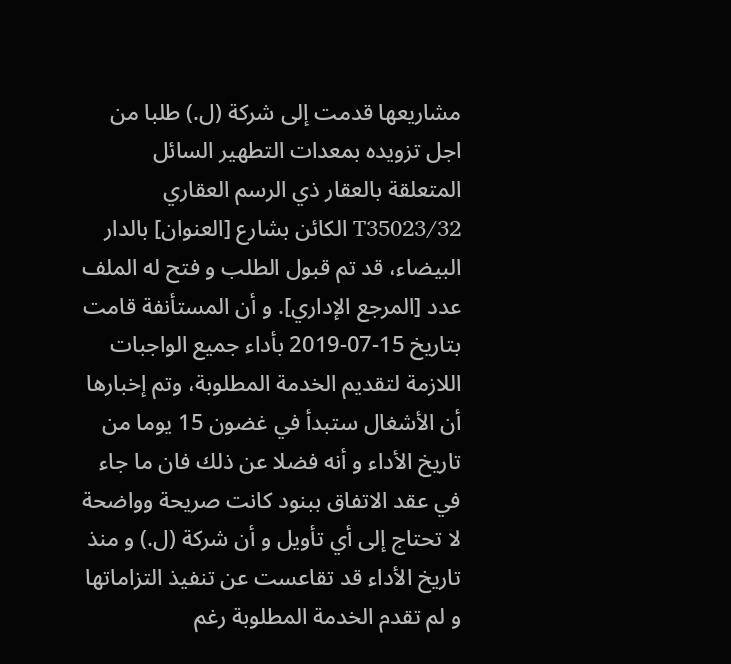مشاريعها قدمت إلى شركة (ل.) طلبا من اجل تزويده بمعدات التطهير السائل المتعلقة بالعقار ذي الرسم العقاري T35023/32 الكائن بشارع [العنوان] بالدار البيضاء، قد تم قبول الطلب و فتح له الملف عدد [المرجع الإداري]. و أن المستأنفة قامت بتاريخ 15-07-2019 بأداء جميع الواجبات اللازمة لتقديم الخدمة المطلوبة، وتم إخبارها أن الأشغال ستبدأ في غضون 15 يوما من تاريخ الأداء و أنه فضلا عن ذلك فان ما جاء في عقد الاتفاق ببنود كانت صريحة وواضحة لا تحتاج إلى أي تأویل و أن شركة (ل.) و منذ تاريخ الأداء قد تقاعست عن تنفيذ التزاماتها و لم تقدم الخدمة المطلوبة رغم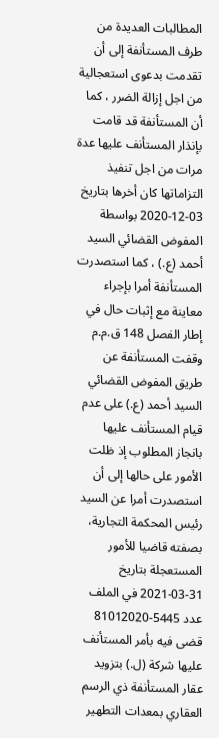المطالبات العديدة من طرف المستأنفة إلى أن تقدمت بدعوى استعجالية من اجل إزالة الضرر ، كما أن المستأنفة قد قامت بإنذار المستأنف عليها عدة مرات من اجل تنفيذ التزاماتها كان أخرها بتاريخ 03-12-2020 بواسطة المفوض القضائي السيد أحمد (ع.) ، كما استصدرت المستأنفة أمرا بإجراء معاينة مع إثبات حال في إطار الفصل 148 ق.م.م وقفت المستأنفة عن طريق المفوض القضائي السيد أحمد (ع.) على عدم قيام المستأنف عليها بانجاز المطلوب إذ ظلت الأمور على حالها إلى أن استصدرت أمرا عن السيد رئيس المحكمة التجارية، بصفته قاضيا للأمور المستعجلة بتاريخ 31-03-2021 في الملف عدد 5445-81012020 قضى فيه بأمر المستأنف عليها شركة (ل.) بتزويد عقار المستأنفة ذي الرسم العقاري بمعدات التطهير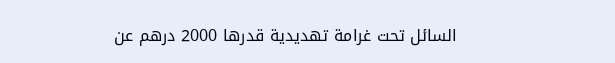السائل تحت غرامة تهديدية قدرها 2000 درهم عن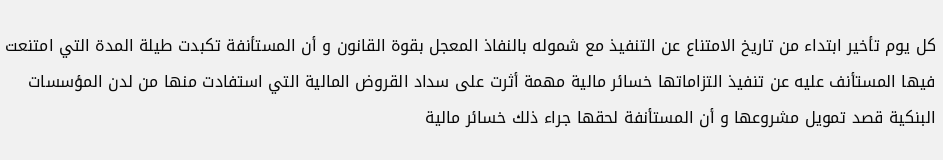كل يوم تأخير ابتداء من تاريخ الامتناع عن التنفيذ مع شموله بالنفاذ المعجل بقوة القانون و أن المستأنفة تكبدت طيلة المدة التي امتنعت فيها المستأنف عليه عن تنفيذ التزاماتها خسائر مالية مهمة أثرت على سداد القروض المالية التي استفادت منها من لدن المؤسسات البنكية قصد تمويل مشروعها و أن المستأنفة لحقها جراء ذلك خسائر مالية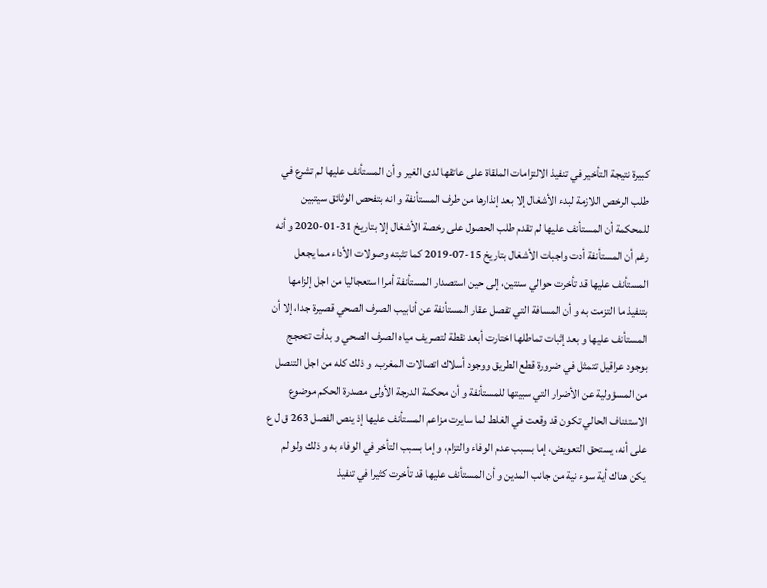كبيرة نتيجة التأخير في تنفيذ الالتزامات الملقاة على عاتقها لدى الغير و أن المستأنف عليها لم تشرع في طلب الرخص اللازمة لبدء الأشغال إلا بعد إنذارها من طرف المستأنفة و انه بتفحص الوثائق سيتبين للمحكمة أن المستأنف عليها لم تقدم طلب الحصول على رخصة الأشغال إلا بتاريخ 31-01-2020 و أنه رغم أن المستأنفة أدت واجبات الأشغال بتاريخ 15-07-2019 كما تثبته وصولات الأداء مما يجعل المستأنف عليها قد تأخرت حوالي سنتين، إلى حين استصدار المستأنفة أمرا استعجاليا من اجل إلزامها بتنفيذ ما التزمت به و أن المسافة التي تفصل عقار المستأنفة عن أنابيب الصرف الصحي قصيرة جدا، إلا أن المستأنف عليها و بعد إثبات تماطلها اختارت أبعد نقطة لتصريف مياه الصرف الصحي و بدأت تتحجج بوجود عراقيل تتمثل في ضرورة قطع الطريق ووجود أسلاك اتصالات المغرب. و ذلك كله من اجل التنصل من المسؤولية عن الأضرار التي سبيتها للمستأنفة و أن محكمة الدرجة الأولى مصدرة الحكم موضوع الاستئناف الحالي تكون قد وقعت في الغلط لما سایرت مزاعم المستأنف عليها إذ ينص الفصل 263 ق ل ع على أنه، يستحق التعويض، إما بسبب عدم الوفاء والتزام، و إما بسبب التأخر في الوفاء به و ذلك ولو لم يكن هناك أية سوء نية من جانب المدین و أن المستأنف عليها قد تأخرت كثيرا في تنفيذ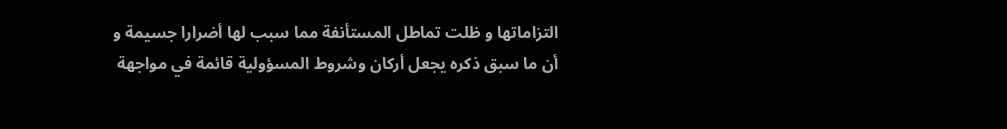التزاماتها و ظلت تماطل المستأنفة مما سبب لها أضرارا جسيمة و أن ما سبق ذكره يجعل أركان وشروط المسؤولية قائمة في مواجهة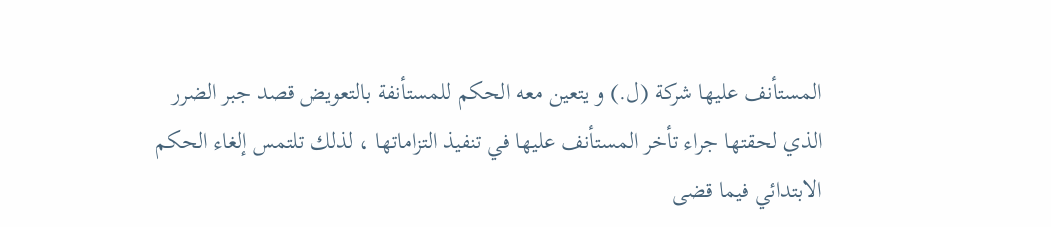المستأنف عليها شركة (ل.) و يتعين معه الحكم للمستأنفة بالتعويض قصد جبر الضرر الذي لحقتها جراء تأخر المستأنف عليها في تنفيذ التزاماتها ، لذلك تلتمس إلغاء الحكم الابتدائي فيما قضى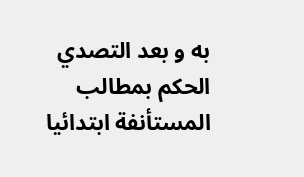به و بعد التصدي الحكم بمطالب المستأنفة ابتدائيا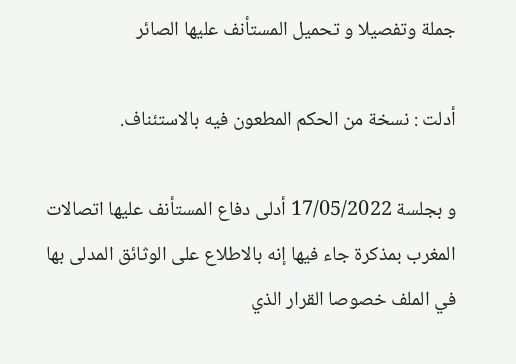جملة وتفصيلا و تحميل المستأنف عليها الصائر

أدلت : نسخة من الحكم المطعون فيه بالاستئناف.

و بجلسة 17/05/2022 أدلى دفاع المستأنف عليها اتصالات المغرب بمذكرة جاء فيها إنه بالاطلاع على الوثائق المدلى بها في الملف خصوصا القرار الذي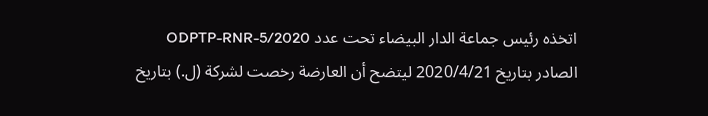اتخذه رئيس جماعة الدار البيضاء تحت عدد 5/2020-ODPTP-RNR الصادر بتاريخ 2020/4/21 ليتضح أن العارضة رخصت لشركة (ل.) بتاريخ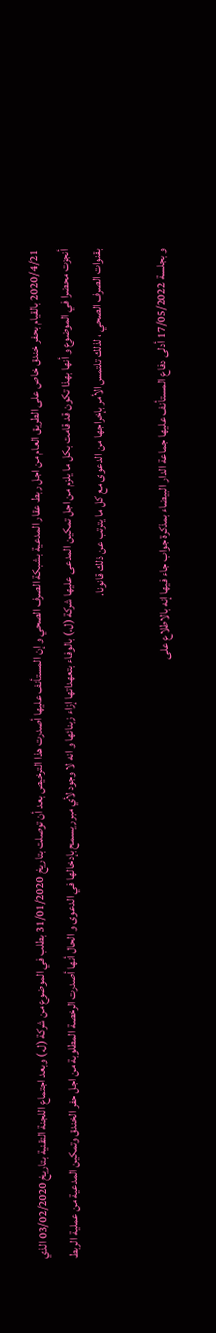2020/4/21 بالقيام بحفر خندق خاص على الطريق العام من اجل ربط عقار المدعية بشبكة الصرف الصحي و إن المستأنف عليها أصدرت هذا الترخيص بعد أن توصلت بتاريخ 31/01/2020 بطلب في الموضوع من شركة (ل.) وبعد اجتماع اللجنة التقنية بتاريخ 03/02/2020 الذي أنجزت محضرا في الموضوع و أنها بهذا تكون قد قامت بكل ما يلزم من اجل تمكين المدعى عليها شركة (ل.) بالوفاء بتعهداتها إزاء زبنائها و انه لا وجود لأي مبرر يسمح بإدخالها في الدعوى و الحال أنها أصدرت الرخصة المطلوبة من اجل حفر الخندق وتمكين المدعية من عملية الربط بقنوات الصرف الصحي ، لذلك تلتمس الأمر بإخراجها من الدعوى مع كل ما يترتب عن ذلك قانونا.

و بجلسة 17/05/2022 أدلى دفاع المستأنف عليها جماعة الدار البيضاء بمذكرة جواب جاء فيها إنه بالاطلاع على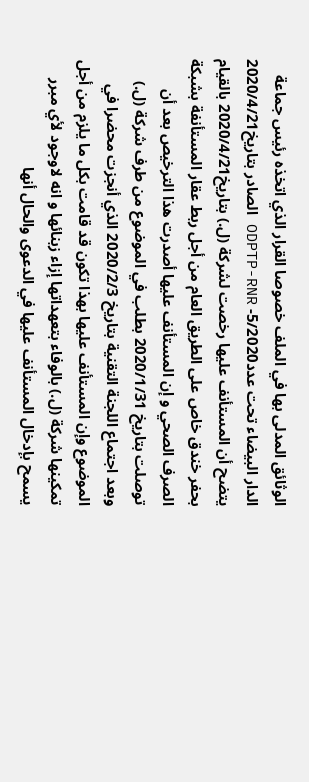الوثائق المدلى بها في الملف خصوصا القرار الذي اتخذه رئيس جماعة الدار البيضاء تحت عدد5/2020- ODPTP-RNR الصادر بتاريخ2020/4/21 يتضح أن المستأنف عليها رخصت لشركة (ل.) بتاريخ2020/4/21 بالقيام بحفر خندق خاص على الطريق العام من أجل ربط عقار المستأنفة بشبكة الصرف الصحي و إن المستأنف عليها أصدرت هذا الترخيص بعد أن توصلت بتاريخ 2020/1/31 بطلب في الموضوع من طرف شركة (ل.) وبعد اجتماع اللجنة التقنية بتاريخ 2020/2/3 الذي أنجزت محضرا في الموضوع وإن المستأنف عليها بهذا تكون قد قامت بكل ما يلزم من أجل تمكينها شركة (ل.) بالوفاء بتعهداتها إزاء زبنائها و انه لاوجود لأي مبرر يسمح بإدخال المستأنف عليها في الدعوى والحال أنها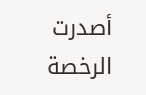أصدرت الرخصة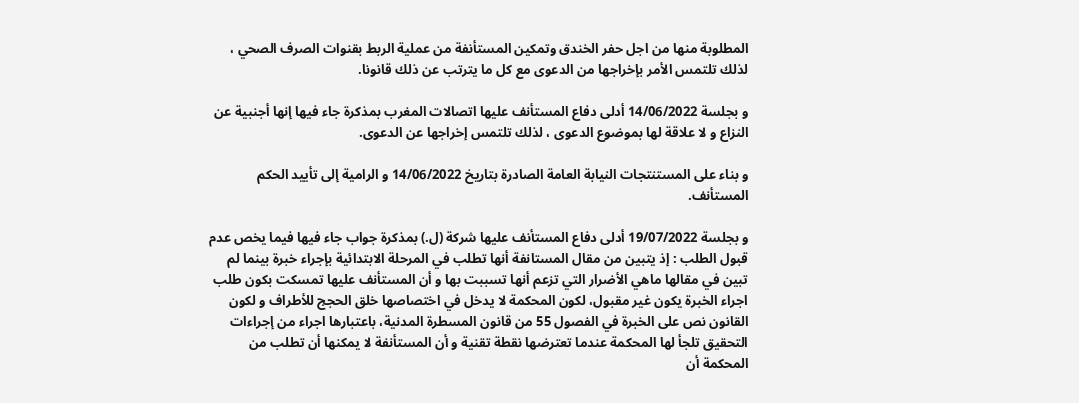المطلوبة منها من اجل حفر الخندق وتمكين المستأنفة من عملية الربط بقنوات الصرف الصحي ، لذلك تلتمس الأمر بإخراجها من الدعوى مع كل ما يترتب عن ذلك قانونا.

و بجلسة 14/06/2022 أدلى دفاع المستأنف عليها اتصالات المغرب بمذكرة جاء فيها إنها أجنبية عن النزاع و لا علاقة لها بموضوع الدعوى ، لذلك تلتمس إخراجها عن الدعوى.

و بناء على المستنتجات النيابة العامة الصادرة بتاريخ 14/06/2022 و الرامية إلى تأييد الحكم المستأنف.

و بجلسة 19/07/2022 أدلى دفاع المستأنف عليها شركة (ل.) بمذكرة جواب جاء فيها فيما يخص عدم قبول الطلب : إذ يتبين من مقال المستانفة أنها تطلب في المرحلة الابتدائية بإجراء خبرة بينما لم تبين في مقالها ماهي الأضرار التي تزعم أنها تسببت بها و أن المستأنف عليها تمسكت بكون طلب اجراء الخبرة يكون غير مقبول، لكون المحكمة لا يدخل في اختصاصها خلق الحجج للأطراف و لكون القانون نص على الخبرة في الفصول 55 من قانون المسطرة المدنية، باعتبارها اجراء من إجراءات التحقيق تلجأ لها المحكمة عندما تعترضها نقطة تقنية و أن المستأنفة لا يمكنها أن تطلب من المحكمة أن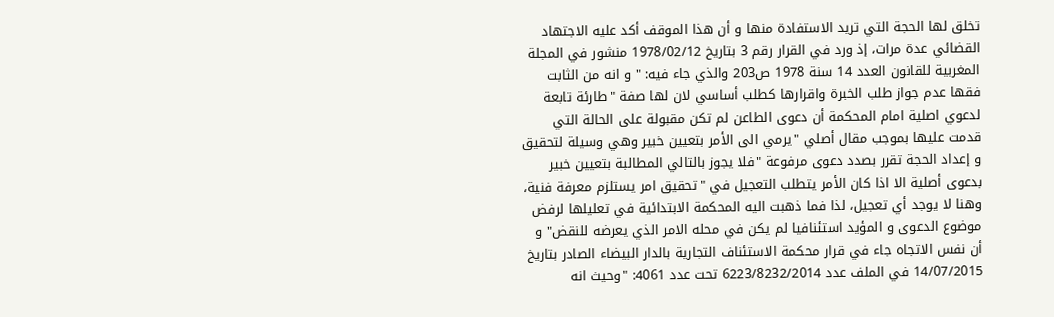تخلق لها الحجة التي تريد الاستفادة منها و أن هذا الموقف أكد عليه الاجتهاد القضائي عدة مرات، إذ ورد في القرار رقم 3 بتاريخ 1978/02/12 منشور في المجلة المغربية للقانون العدد 14 سنة 1978 ص203 والذي جاء فيه: " و انه من الثابت فقها عدم جواز طلب الخبرة واقرارها كطلب أساسي لان لها صفة "طارئة تابعة لدعوي اصلية امام المحكمة أن دعوى الطاعن لم تكن مقبولة على الحالة التي قدمت عليها بموجب مقال أصلي "يرمي الى الأمر بتعيين خبير وهي وسيلة لتحقيق و إعداد الحجة تقرر بصدد دعوى مرفوعة "فلا يجوز بالتالي المطالبة بتعيين خبير بدعوى أصلية الا اذا كان الأمر يتطلب التعجيل في "تحقيق امر يستلزم معرفة فنية، وهنا لا يوجد أي تعجيل، لذا فما ذهبت اليه المحكمة الابتدائية في تعليلها لرفض موضوع الدعوى و المؤيد استئنافيا لم يكن في محله الامر الذي يعرضه للنقض" و أن نفس الاتجاه جاء في قرار محكمة الاستئناف التجارية بالدار البيضاء الصادر بتاريخ 14/07/2015 في الملف عدد 6223/8232/2014 تحت عدد 4061: "وحيث انه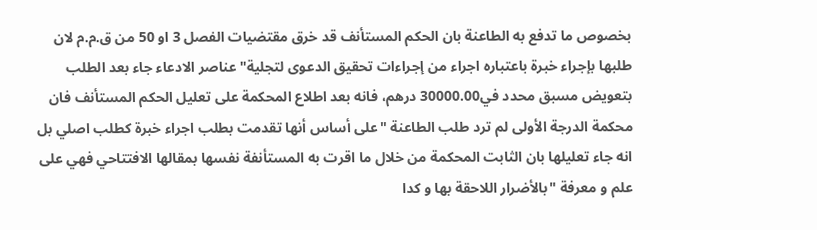بخصوص ما تدفع به الطاعنة بان الحكم المستأنف قد خرق مقتضيات الفصل 3 او 50 من ق.م.م لان طلبها بإجراء خبرة باعتباره اجراء من إجراءات تحقيق الدعوى لتجلية" عناصر الادعاء جاء بعد الطلب بتعويض مسبق محدد في30000.00 درهم، فانه بعد اطلاع المحكمة على تعليل الحكم المستأنف فان محكمة الدرجة الأولى لم ترد طلب الطاعنة "على أساس أنها تقدمت بطلب اجراء خبرة كطلب اصلي بل انه جاء تعليلها بان الثابت المحكمة من خلال ما اقرت به المستأنفة نفسها بمقالها الافتتاحي فهي على علم و معرفة "بالأضرار اللاحقة بها و كدا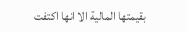بقيمتها المالية الا انها اكتفت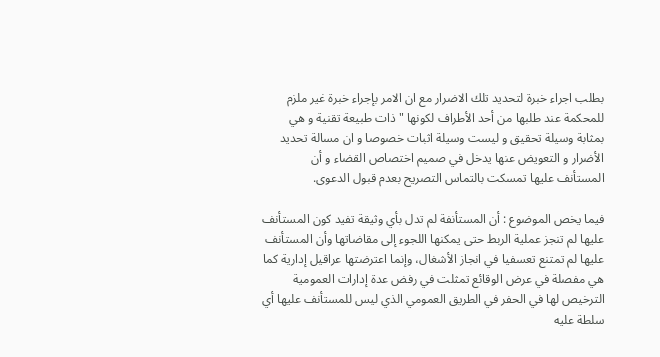بطلب اجراء خبرة لتحديد تلك الاضرار مع ان الامر بإجراء خبرة غير ملزم للمحكمة عند طلبها من أحد الأطراف لكونها "ذات طبيعة تقنية و هي بمثابة وسيلة تحقيق و ليست وسيلة اثبات خصوصا و ان مسالة تحديد الأضرار و التعويض عنها يدخل في صميم اختصاص القضاء و أن المستأنف عليها تمسكت بالتماس التصريح بعدم قبول الدعوى.

فيما يخص الموضوع : أن المستأنفة لم تدل بأي وثيقة تفيد كون المستأنف عليها لم تنجز عملية الربط حتى يمكنها اللجوء إلى مقاضاتها وأن المستأنف عليها لم تمتنع تعسفيا في انجاز الأشغال، وإنما اعترضتها عراقيل إدارية كما هي مفصلة في عرض الوقائع تمثلت في رفض عدة إدارات العمومية الترخيص لها في الحفر في الطريق العمومي الذي ليس للمستأنف عليها أي سلطة عليه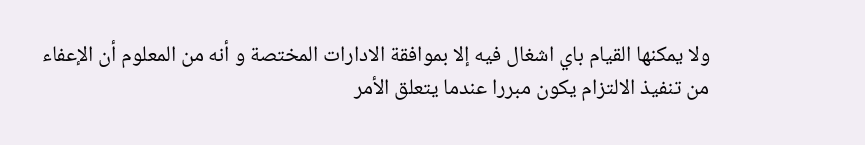ولا يمكنها القيام باي اشغال فيه إلا بموافقة الادارات المختصة و أنه من المعلوم أن الإعفاء من تنفيذ الالتزام يكون مبررا عندما يتعلق الأمر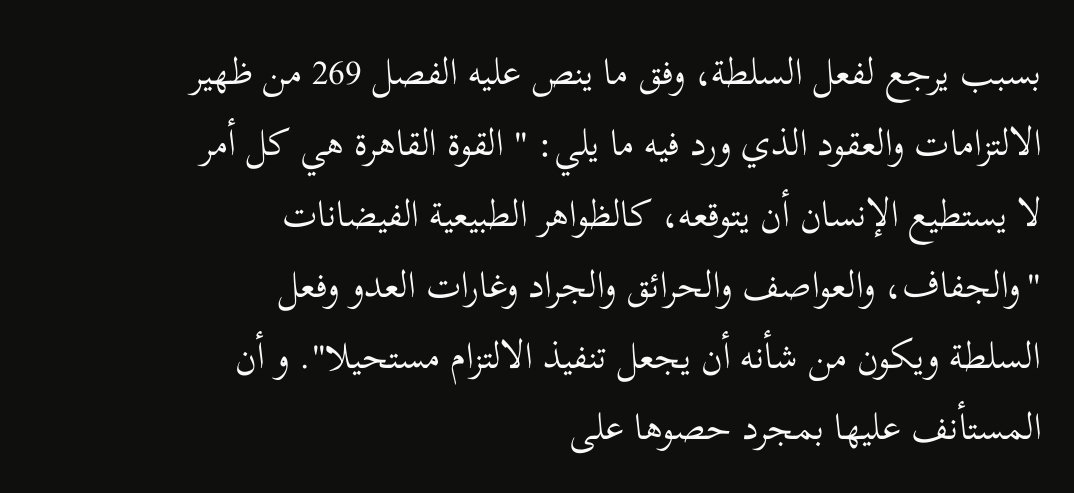بسبب يرجع لفعل السلطة، وفق ما ينص عليه الفصل 269 من ظهير الالتزامات والعقود الذي ورد فيه ما يلي: " القوة القاهرة هي كل أمر لا يستطيع الإنسان أن يتوقعه، كالظواهر الطبيعية الفيضانات "والجفاف، والعواصف والحرائق والجراد وغارات العدو وفعل السلطة ويكون من شأنه أن يجعل تنفيذ الالتزام مستحيلا". و أن المستأنف عليها بمجرد حصوها على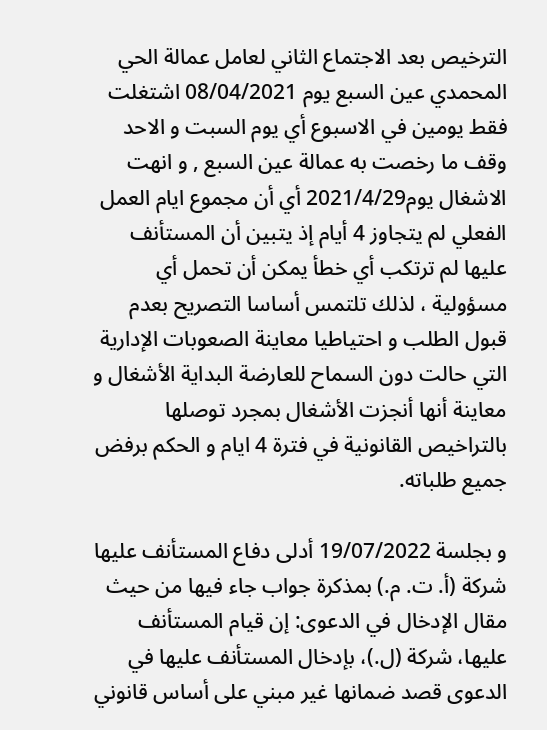الترخيص بعد الاجتماع الثاني لعامل عمالة الحي المحمدي عين السبع يوم 08/04/2021 اشتغلت فقط يومين في الاسبوع أي يوم السبت و الاحد وقف ما رخصت به عمالة عين السبع , و انهت الاشغال يوم2021/4/29 أي أن مجموع ايام العمل الفعلي لم يتجاوز 4 أيام إذ يتبين أن المستأنف عليها لم ترتكب أي خطأ يمكن أن تحمل أي مسؤولية ، لذلك تلتمس أساسا التصريح بعدم قبول الطلب و احتياطيا معاينة الصعوبات الإدارية التي حالت دون السماح للعارضة البداية الأشغال و معاينة أنها أنجزت الأشغال بمجرد توصلها بالتراخيص القانونية في فترة 4 ايام و الحكم برفض جميع طلباته.

و بجلسة 19/07/2022 أدلى دفاع المستأنف عليها شركة (أ. ت. م.) بمذكرة جواب جاء فيها من حيث مقال الإدخال في الدعوى: إن قيام المستأنف عليها، شركة (ل.)، بإدخال المستأنف عليها في الدعوى قصد ضمانها غير مبني على أساس قانوني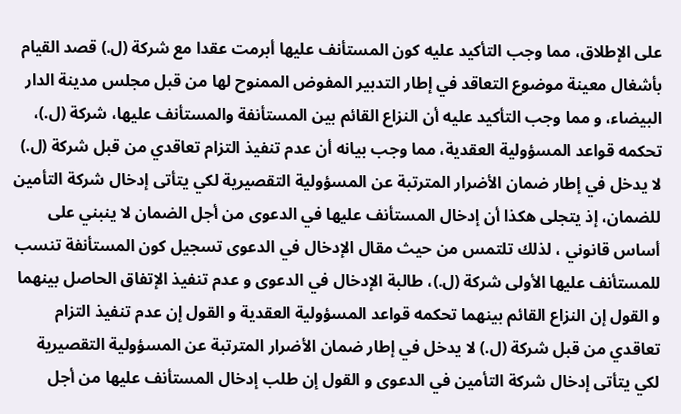على الإطلاق، مما وجب التأكيد عليه كون المستأنف عليها أبرمت عقدا مع شركة (ل.) قصد القيام بأشغال معينة موضوع التعاقد في إطار التدبير المفوض الممنوح لها من قبل مجلس مدينة الدار البيضاء، و مما وجب التأكيد عليه أن النزاع القائم بين المستأنفة والمستأنف عليها، شركة (ل.)، تحكمه قواعد المسؤولية العقدية، مما وجب بيانه أن عدم تنفيذ التزام تعاقدي من قبل شركة (ل.) لا يدخل في إطار ضمان الأضرار المترتبة عن المسؤولية التقصيرية لكي يتأتى إدخال شركة التأمين للضمان، إذ يتجلى هكذا أن إدخال المستأنف عليها في الدعوى من أجل الضمان لا ينبني على أساس قانوني ، لذلك تلتمس من حيث مقال الإدخال في الدعوى تسجيل كون المستأنفة تنسب للمستأنف عليها الأولى شركة (ل.)، طالبة الإدخال في الدعوى و عدم تنفيذ الإتفاق الحاصل بينهما و القول إن النزاع القائم بينهما تحكمه قواعد المسؤولية العقدية و القول إن عدم تنفيذ التزام تعاقدي من قبل شركة (ل.) لا يدخل في إطار ضمان الأضرار المترتبة عن المسؤولية التقصيرية لكي يتأتى إدخال شركة التأمين في الدعوى و القول إن طلب إدخال المستأنف عليها من أجل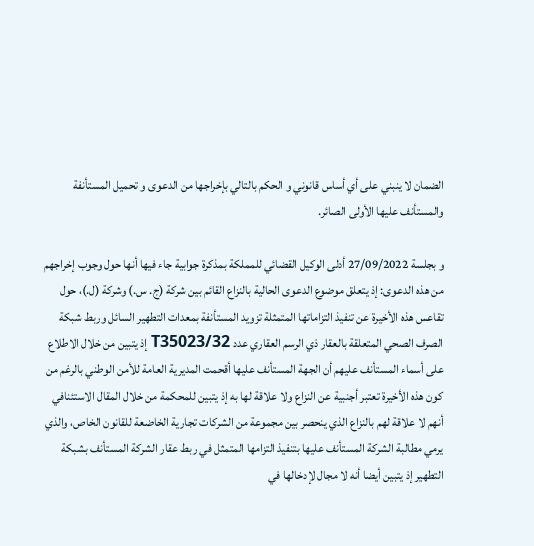الضمان لا ينبني على أي أساس قانوني و الحكم بالتالي بإخراجها من الدعوى و تحميل المستأنفة والمستأنف عليها الأولى الصائر.

و بجلسة 27/09/2022 أدلى الوكيل القضائي للمملكة بمذكرة جوابية جاء فيها أنها حول وجوب إخراجهم من هذه الدعوى: إذ يتعلق موضوع الدعوى الحالية بالنزاع القائم بين شركة (ج. س.) وشركة (ل.)، حول تقاعس هذه الأخيرة عن تنفيذ التزاماتها المتمثلة تزويد المستأنفة بمعدات التطهير السائل وربط شبكة الصرف الصحي المتعلقة بالعقار ذي الرسم العقاري عدد T35023/32 إذ يتبين من خلال الاطلاع على أسماء المستأنف عليهم أن الجهة المستأنف عليها أقحمت المديرية العامة للأمن الوطني بالرغم من كون هذه الأخيرة تعتبر أجنبية عن النزاع ولا علاقة لها به إذ يتبين للمحكمة من خلال المقال الاستئنافي أنهم لا علاقة لهم بالنزاع الذي ينحصر بين مجموعة من الشركات تجارية الخاضعة للقانون الخاص، والذي يرمي مطالبة الشركة المستأنف عليها بتنفيذ التزامها المتمثل في ربط عقار الشركة المستأنف بشبكة التطهير إذ يتبين أيضا أنه لا مجال لإدخالها في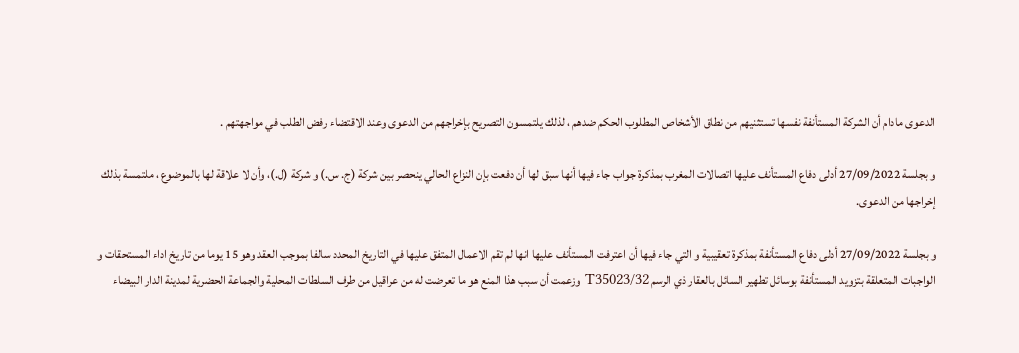الدعوى مادام أن الشركة المستأنفة نفسها تستثنيهم من نطاق الأشخاص المطلوب الحكم ضدهم ، لذلك يلتمسون التصريح بإخراجهم من الدعوى وعند الاقتضاء رفض الطلب في مواجهتهم .

و بجلسة 27/09/2022 أدلى دفاع المستأنف عليها اتصالات المغرب بمذكرة جواب جاء فيها أنها سبق لها أن دفعت بإن النزاع الحالي ينحصر بين شركة (ج. س.) و شركة (ل.)، وأن لا علاقة لها بالموضوع ، ملتمسة بذلك إخراجها من الدعوى.

و بجلسة 27/09/2022 أدلى دفاع المستأنفة بمذكرة تعقيبية و التي جاء فيها أن اعترفت المستأنف عليها انها لم تقم الاعمال المتفق عليها في التاريخ المحدد سالفا بموجب العقد وهو 15 يوما من تاريخ اداء المستحقات و الواجبات المتعلقة بتزويد المستأنفة بوسائل تطهير السائل بالعقار ذي الرسم T35023/32 وزعمت أن سبب هذا المنع هو ما تعرضت له من عراقيل من طرف السلطات المحلية والجماعة الحضرية لمدينة الدار البيضاء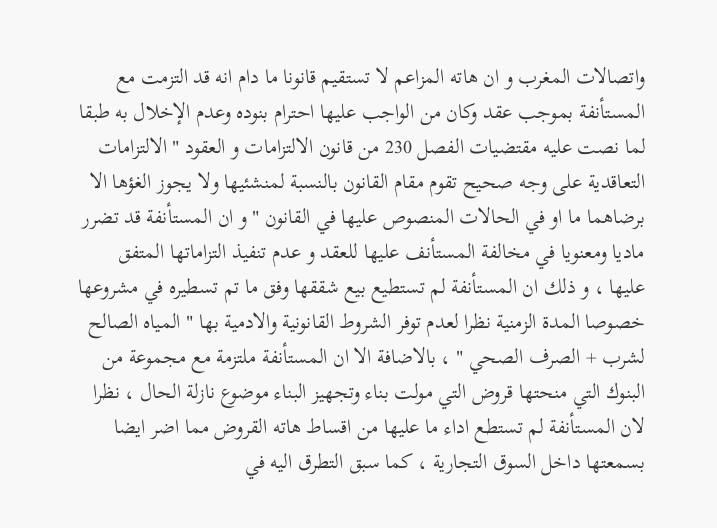واتصالات المغرب و ان هاته المزاعم لا تستقيم قانونا ما دام انه قد التزمت مع المستأنفة بموجب عقد وكان من الواجب عليها احترام بنوده وعدم الإخلال به طبقا لما نصت عليه مقتضيات الفصل 230 من قانون الالتزامات و العقود " الالتزامات التعاقدية على وجه صحيح تقوم مقام القانون بالنسبة لمنشئيها ولا يجوز الغؤها الا برضاهما ما او في الحالات المنصوص عليها في القانون " و ان المستأنفة قد تضرر ماديا ومعنويا في مخالفة المستأنف عليها للعقد و عدم تنفيذ التزاماتها المتفق عليها ، و ذلك ان المستأنفة لم تستطيع بيع شققها وفق ما تم تسطيره في مشروعها خصوصا المدة الزمنية نظرا لعدم توفر الشروط القانونية والادمية بها " المياه الصالح لشرب + الصرف الصحي " ، بالاضافة الا ان المستأنفة ملتزمة مع مجموعة من البنوك التي منحتها قروض التي مولت بناء وتجهيز البناء موضوع نازلة الحال ، نظرا لان المستأنفة لم تستطع اداء ما عليها من اقساط هاته القروض مما اضر ايضا بسمعتها داخل السوق التجارية ، كما سبق التطرق اليه في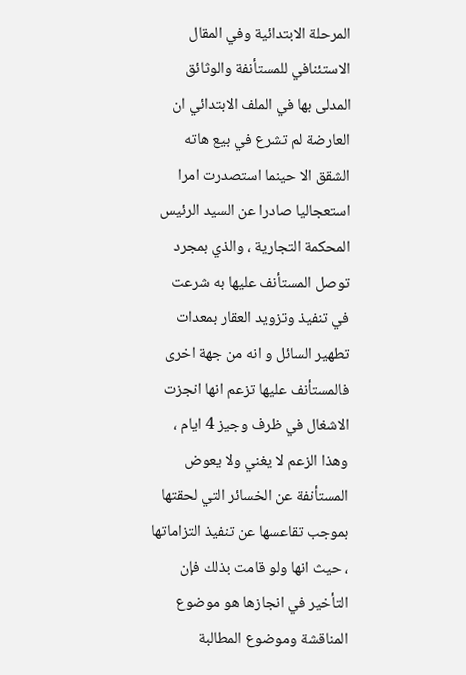المرحلة الابتدائية وفي المقال الاستئنافي للمستأنفة والوثائق المدلى بها في الملف الابتدائي ان العارضة لم تشرع في بيع هاته الشقق الا حينما استصدرت امرا استعجاليا صادرا عن السيد الرئيس المحكمة التجارية ، والذي بمجرد توصل المستأنف عليها به شرعت في تنفيذ وتزويد العقار بمعدات تطهير السائل و انه من جهة اخرى فالمستأنف عليها تزعم انها انجزت الاشغال في ظرف وجيز 4 ايام ، وهذا الزعم لا يغني ولا يعوض المستأنفة عن الخسائر التي لحقتها بموجب تقاعسها عن تنفيذ التزاماتها ، حيث انها ولو قامت بذلك فإن التأخير في انجازها هو موضوع المناقشة وموضوع المطالبة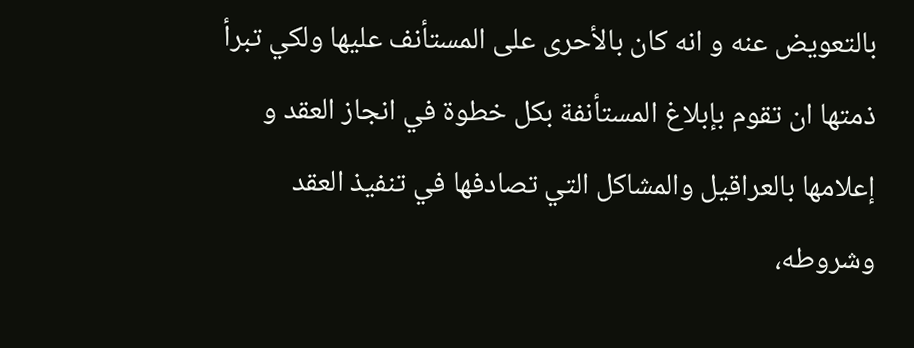بالتعويض عنه و انه كان بالأحرى على المستأنف عليها ولكي تبرأ ذمتها ان تقوم بإبلاغ المستأنفة بكل خطوة في انجاز العقد و إعلامها بالعراقيل والمشاكل التي تصادفها في تنفيذ العقد وشروطه،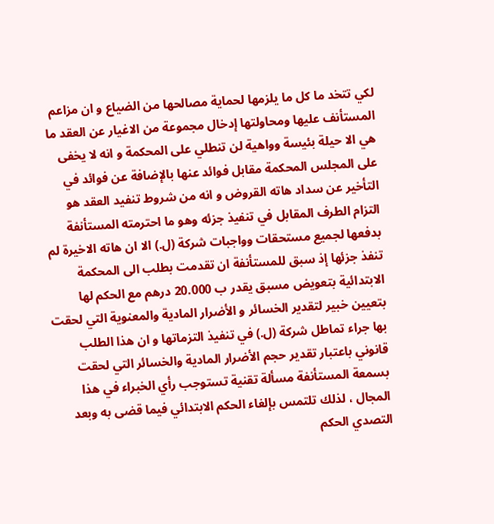لكي تتخد ما كل ما يلزمها لحماية مصالحها من الضياع و ان مزاعم المستأنف عليها ومحاولتها إدخال مجموعة من الاغيار عن العقد ما هي الا حيلة بئيسة وواهية لن تنطلي على المحكمة و انه لا يخفى على المجلس المحكمة مقابل فوائد عنها بالإضافة عن فوائد في التأخير عن سداد هاته القروض و انه من شروط تنفيد العقد هو التزام الطرف المقابل في تنفيذ جزئه وهو ما احترمته المستأنفة بدفعها لجميع مستحقات وواجبات شركة (ل.) الا ان هاته الاخيرة لم تنفذ جزئها إذ سبق للمستأنفة ان تقدمت بطلب الى المحكمة الابتدائية بتعويض مسبق يقدر ب 20.000 درهم مع الحكم لها بتعيين خبير لتقدير الخسائر و الأضرار المادية والمعنوية التي لحقت بها جراء تماطل شركة (ل.) في تنفيذ التزماتها و ان هذا الطلب قانوني باعتبار تقدير حجم الأضرار المادية والخسائر التي لحقت بسمعة المستأنفة مسألة تقنية تستوجب رأي الخبراء في هذا المجال ، لذلك تلتمس بإلغاء الحكم الابتدائي فيما قضى به وبعد التصدي الحكم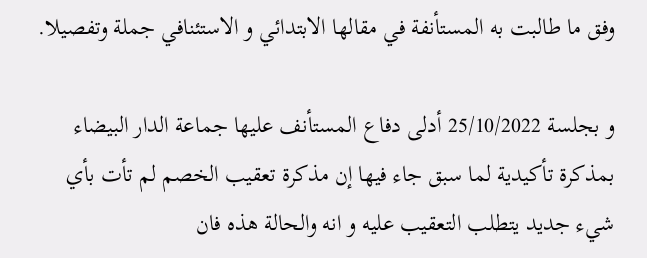وفق ما طالبت به المستأنفة في مقالها الابتدائي و الاستئنافي جملة وتفصيلا.

و بجلسة 25/10/2022 أدلى دفاع المستأنف عليها جماعة الدار البيضاء بمذكرة تأكيدية لما سبق جاء فيها إن مذكرة تعقيب الخصم لم تأت بأي شيء جديد يتطلب التعقيب عليه و انه والحالة هذه فان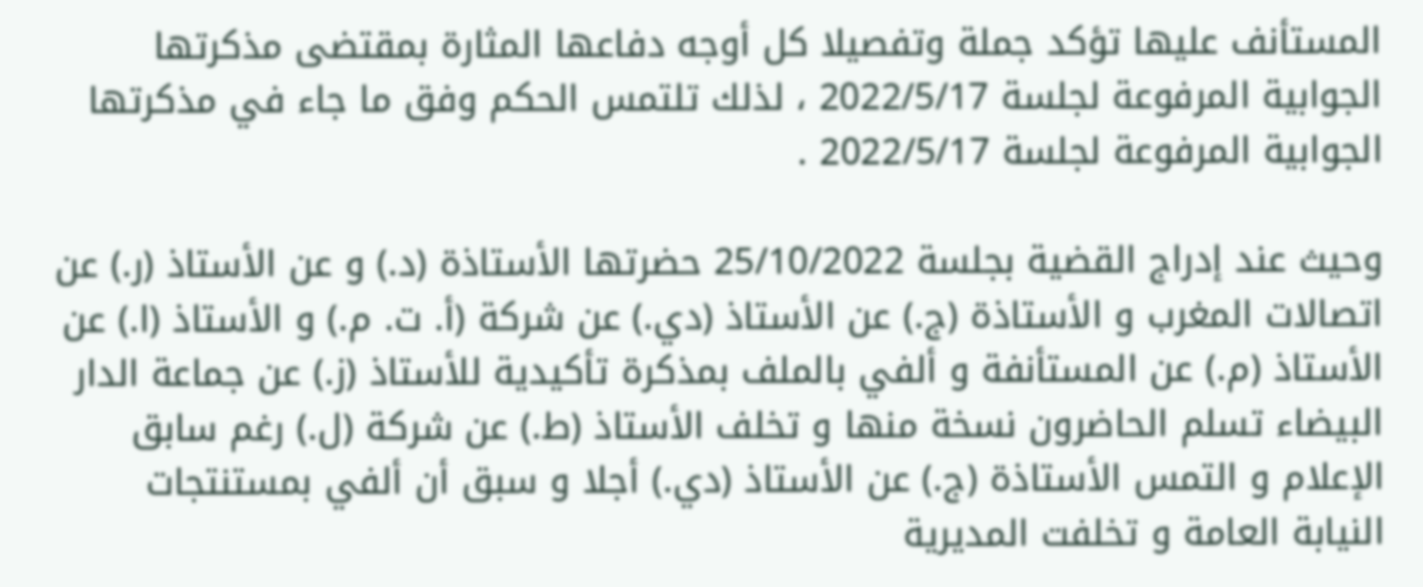المستأنف عليها تؤكد جملة وتفصيلا كل أوجه دفاعها المثارة بمقتضى مذكرتها الجوابية المرفوعة لجلسة 2022/5/17 ، لذلك تلتمس الحكم وفق ما جاء في مذكرتها الجوابية المرفوعة لجلسة 2022/5/17 .

وحيث عند إدراج القضية بجلسة 25/10/2022 حضرتها الأستاذة (د.) و عن الأستاذ (ر.) عن اتصالات المغرب و الأستاذة (ج.) عن الأستاذ (دي.) عن شركة (أ. ت. م.) و الأستاذ (ا.) عن الأستاذ (م.) عن المستأنفة و ألفي بالملف بمذكرة تأكيدية للأستاذ (ز.) عن جماعة الدار البيضاء تسلم الحاضرون نسخة منها و تخلف الأستاذ (ط.) عن شركة (ل.) رغم سابق الإعلام و التمس الأستاذة (ج.) عن الأستاذ (دي.) أجلا و سبق أن ألفي بمستنتجات النيابة العامة و تخلفت المديرية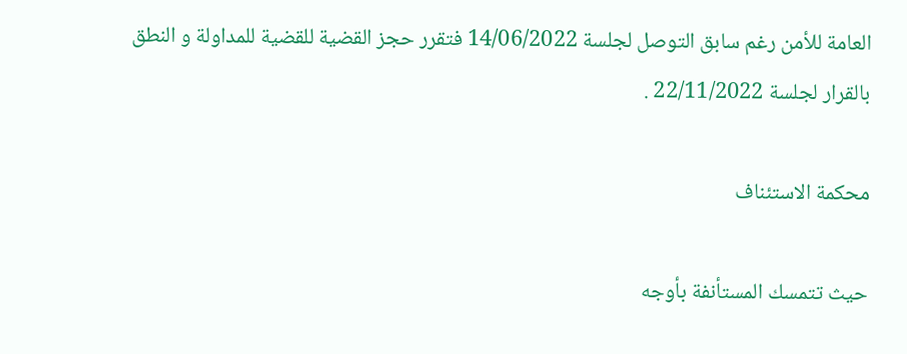العامة للأمن رغم سابق التوصل لجلسة 14/06/2022 فتقرر حجز القضية للقضية للمداولة و النطق بالقرار لجلسة 22/11/2022 .

محكمة الاستئناف

حيث تتمسك المستأنفة بأوجه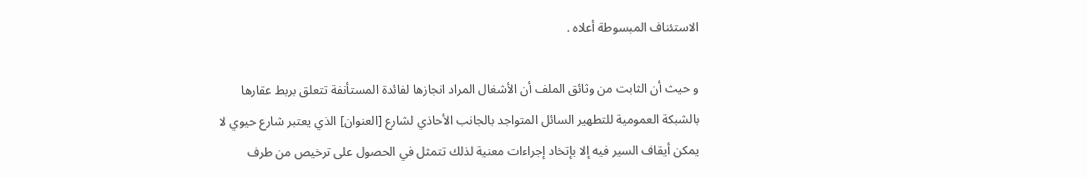الاستئناف المبسوطة أعلاه .

و حيث أن الثابت من وثائق الملف أن الأشغال المراد انجازها لفائدة المستأنفة تتعلق بربط عقارها بالشبكة العمومية للتطهير السائل المتواجد بالجانب الأحاذي لشارع [العنوان] الذي يعتبر شارع حيوي لا يمكن أيقاف السير فيه إلا بإتخاد إجراءات معنية لذلك تتمثل في الحصول على ترخيص من طرف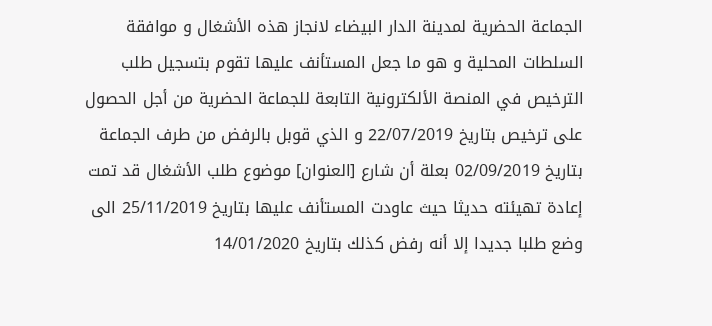الجماعة الحضرية لمدينة الدار البيضاء لانجاز هذه الأشغال و موافقة السلطات المحلية و هو ما جعل المستأنف عليها تقوم بتسجيل طلب الترخيص في المنصة الألكترونية التابعة للجماعة الحضرية من أجل الحصول على ترخيص بتاريخ 22/07/2019 و الذي قوبل بالرفض من طرف الجماعة بتاريخ 02/09/2019 بعلة أن شارع [العنوان] موضوع طلب الأشغال قد تمت إعادة تهيئته حديثا حيث عاودت المستأنف عليها بتاريخ 25/11/2019 الى وضع طلبا جديدا إلا أنه رفض كذلك بتاريخ 14/01/2020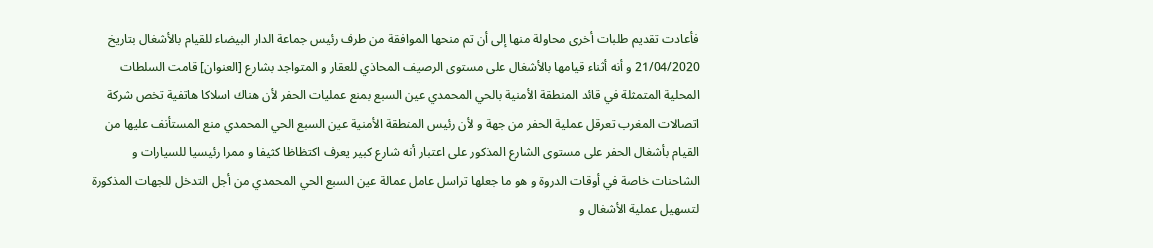فأعادت تقديم طلبات أخرى محاولة منها إلى أن تم منحها الموافقة من طرف رئيس جماعة الدار البيضاء للقيام بالأشغال بتاريخ 21/04/2020 و أنه أثناء قيامها بالأشغال على مستوى الرصيف المحاذي للعقار و المتواجد بشارع [العنوان] قامت السلطات المحلية المتمثلة في قائد المنطقة الأمنية بالحي المحمدي عين السبع بمنع عمليات الحفر لأن هناك اسلاكا هاتفية تخص شركة اتصالات المغرب تعرقل عملية الحفر من جهة و لأن رئيس المنطقة الأمنية عين السبع الحي المحمدي منع المستأنف عليها من القيام بأشغال الحفر على مستوى الشارع المذكور على اعتبار أنه شارع كبير يعرف اكتظاظا كثيفا و ممرا رئيسيا للسيارات و الشاحنات خاصة في أوقات الدروة و هو ما جعلها تراسل عامل عمالة عين السبع الحي المحمدي من أجل التدخل للجهات المذكورة لتسهيل عملية الأشغال و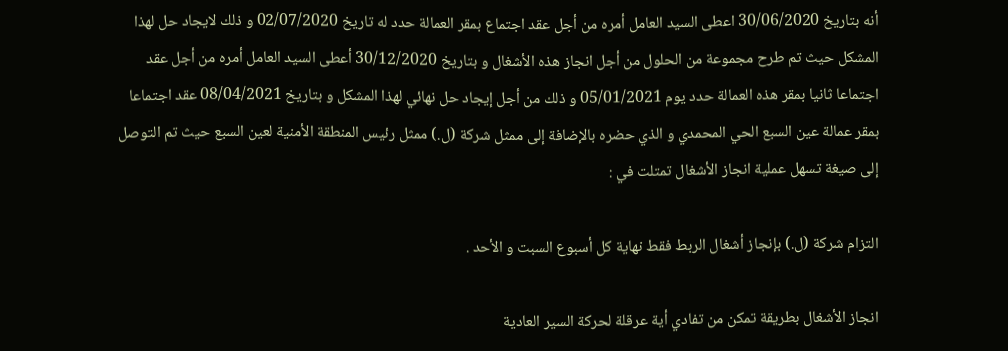أنه بتاريخ 30/06/2020 اعطى السيد العامل أمره من أجل عقد اجتماع بمقر العمالة حدد له تاريخ 02/07/2020 و ذلك لايجاد حل لهذا المشكل حيث تم طرح مجموعة من الحلول من أجل انجاز هذه الأشغال و بتاريخ 30/12/2020 أعطى السيد العامل أمره من أجل عقد اجتماعا ثانيا بمقر هذه العمالة حدد يوم 05/01/2021 و ذلك من أجل إيجاد حل نهائي لهذا المشكل و بتاريخ 08/04/2021 عقد اجتماعا بمقر عمالة عين السبع الحي المحمدي و الذي حضره بالإضافة إلى ممثل شركة (ل.) ممثل رئيس المنطقة الأمنية لعين السبع حيث تم التوصل إلى صيغة تسهل عملية انجاز الأشغال تمتلت في :

التزام شركة (ل.) بإنجاز أشغال الربط فقط نهاية كل أسبوع السبت و الأحد .

انجاز الأشغال بطريقة تمكن من تفادي أية عرقلة لحركة السير العادية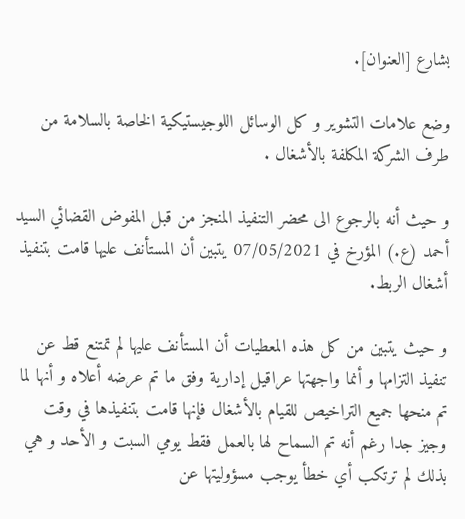بشارع [العنوان].

وضع علامات التشوير و كل الوسائل اللوجيستيكية الخاصة بالسلامة من طرف الشركة المكلفة بالأشغال .

و حيث أنه بالرجوع الى محضر التنفيذ المنجز من قبل المفوض القضائي السيد أحمد (ع.) المؤرخ في 07/05/2021 يتبين أن المستأنف عليها قامت بتنفيذ أشغال الربط.

و حيث يتبين من كل هذه المعطيات أن المستأنف عليها لم تمتنع قط عن تنفيذ التزامها و أنما واجهتها عراقيل إدارية وفق ما تم عرضه أعلاه و أنها لما تم منحها جميع التراخيص للقيام بالأشغال فإنها قامت بتنفيذها في وقت وجيز جدا رغم أنه تم السماح لها بالعمل فقط يومي السبت و الأحد و هي بذلك لم ترتكب أي خطأ يوجب مسؤوليتها عن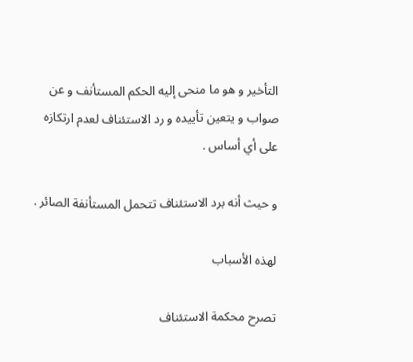التأخير و هو ما منحى إليه الحكم المستأنف و عن صواب و يتعين تأييده و رد الاستئناف لعدم ارتكازه على أي أساس .

و حيث أنه برد الاستئناف تتحمل المستأنفة الصائر .

لهذه الأسباب

تصرح محكمة الاستئناف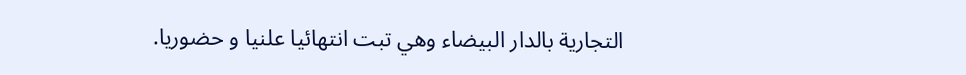التجارية بالدار البيضاء وهي تبت انتهائيا علنيا و حضوريا.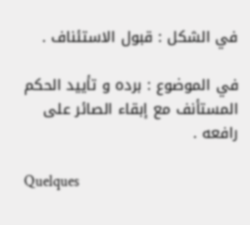في الشكل : قبول الاستئناف .

في الموضوع : برده و تأييد الحكم المستأنف مع إبقاء الصائر على رافعه .

Quelques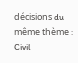décisions du même thème : Civil